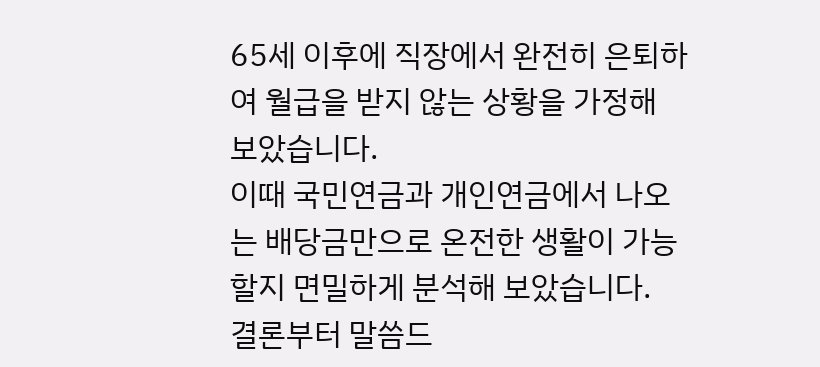65세 이후에 직장에서 완전히 은퇴하여 월급을 받지 않는 상황을 가정해 보았습니다.
이때 국민연금과 개인연금에서 나오는 배당금만으로 온전한 생활이 가능할지 면밀하게 분석해 보았습니다.
결론부터 말씀드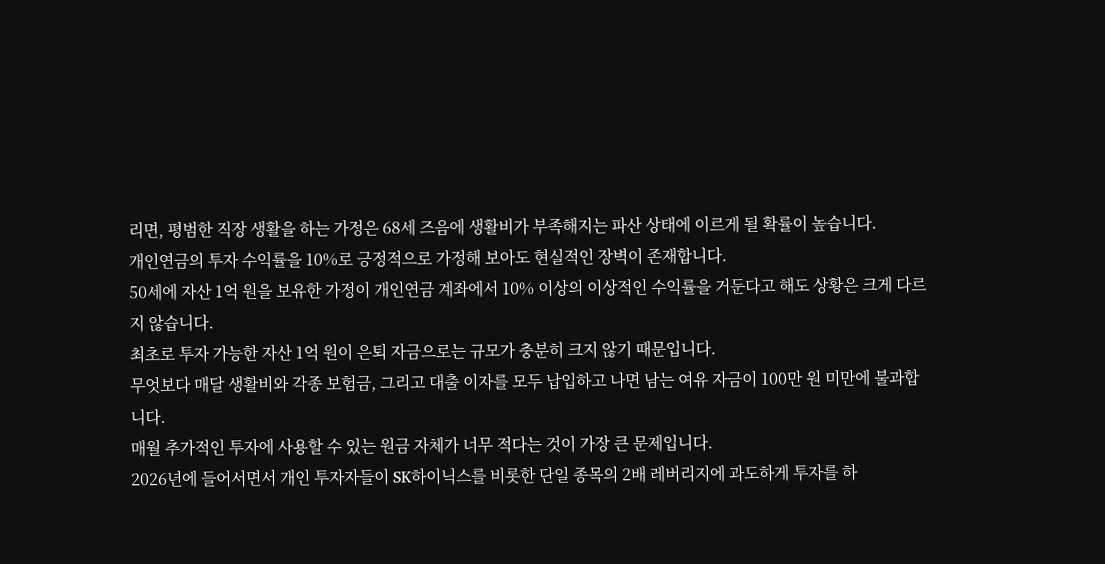리면, 평범한 직장 생활을 하는 가정은 68세 즈음에 생활비가 부족해지는 파산 상태에 이르게 될 확률이 높습니다.
개인연금의 투자 수익률을 10%로 긍정적으로 가정해 보아도 현실적인 장벽이 존재합니다.
50세에 자산 1억 원을 보유한 가정이 개인연금 계좌에서 10% 이상의 이상적인 수익률을 거둔다고 해도 상황은 크게 다르지 않습니다.
최초로 투자 가능한 자산 1억 원이 은퇴 자금으로는 규모가 충분히 크지 않기 때문입니다.
무엇보다 매달 생활비와 각종 보험금, 그리고 대출 이자를 모두 납입하고 나면 남는 여유 자금이 100만 원 미만에 불과합니다.
매월 추가적인 투자에 사용할 수 있는 원금 자체가 너무 적다는 것이 가장 큰 문제입니다.
2026년에 들어서면서 개인 투자자들이 SK하이닉스를 비롯한 단일 종목의 2배 레버리지에 과도하게 투자를 하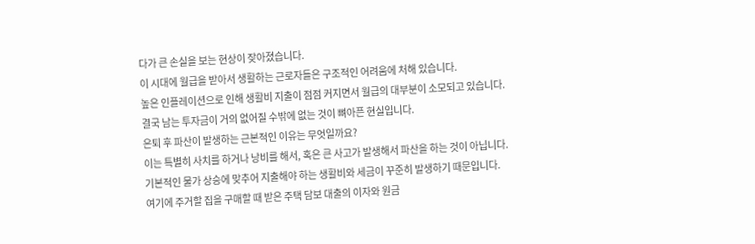다가 큰 손실을 보는 현상이 잦아졌습니다.
이 시대에 월급을 받아서 생활하는 근로자들은 구조적인 어려움에 처해 있습니다.
높은 인플레이션으로 인해 생활비 지출이 점점 커지면서 월급의 대부분이 소모되고 있습니다.
결국 남는 투자금이 거의 없어질 수밖에 없는 것이 뼈아픈 현실입니다.
은퇴 후 파산이 발생하는 근본적인 이유는 무엇일까요?
이는 특별히 사치를 하거나 낭비를 해서, 혹은 큰 사고가 발생해서 파산을 하는 것이 아닙니다.
기본적인 물가 상승에 맞추어 지출해야 하는 생활비와 세금이 꾸준히 발생하기 때문입니다.
여기에 주거할 집을 구매할 때 받은 주택 담보 대출의 이자와 원금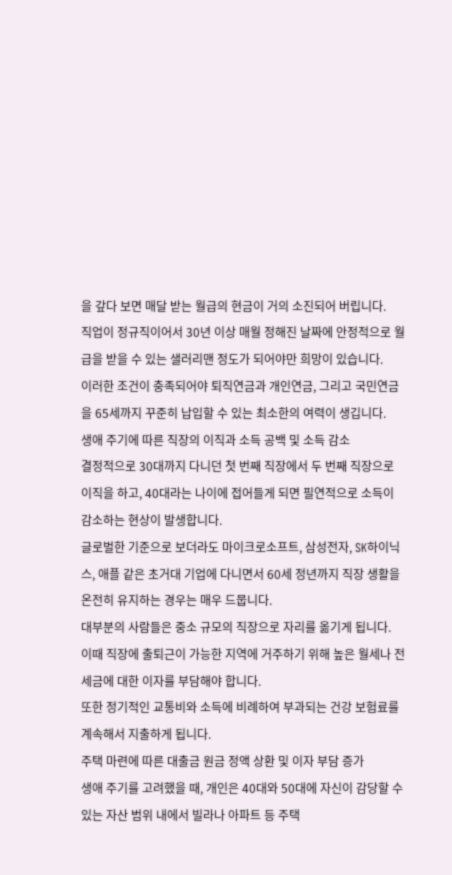을 갚다 보면 매달 받는 월급의 현금이 거의 소진되어 버립니다.
직업이 정규직이어서 30년 이상 매월 정해진 날짜에 안정적으로 월급을 받을 수 있는 샐러리맨 정도가 되어야만 희망이 있습니다.
이러한 조건이 충족되어야 퇴직연금과 개인연금, 그리고 국민연금을 65세까지 꾸준히 납입할 수 있는 최소한의 여력이 생깁니다.
생애 주기에 따른 직장의 이직과 소득 공백 및 소득 감소
결정적으로 30대까지 다니던 첫 번째 직장에서 두 번째 직장으로 이직을 하고, 40대라는 나이에 접어들게 되면 필연적으로 소득이 감소하는 현상이 발생합니다.
글로벌한 기준으로 보더라도 마이크로소프트, 삼성전자, SK하이닉스, 애플 같은 초거대 기업에 다니면서 60세 정년까지 직장 생활을 온전히 유지하는 경우는 매우 드뭅니다.
대부분의 사람들은 중소 규모의 직장으로 자리를 옮기게 됩니다.
이때 직장에 출퇴근이 가능한 지역에 거주하기 위해 높은 월세나 전세금에 대한 이자를 부담해야 합니다.
또한 정기적인 교통비와 소득에 비례하여 부과되는 건강 보험료를 계속해서 지출하게 됩니다.
주택 마련에 따른 대출금 원금 정액 상환 및 이자 부담 증가
생애 주기를 고려했을 때, 개인은 40대와 50대에 자신이 감당할 수 있는 자산 범위 내에서 빌라나 아파트 등 주택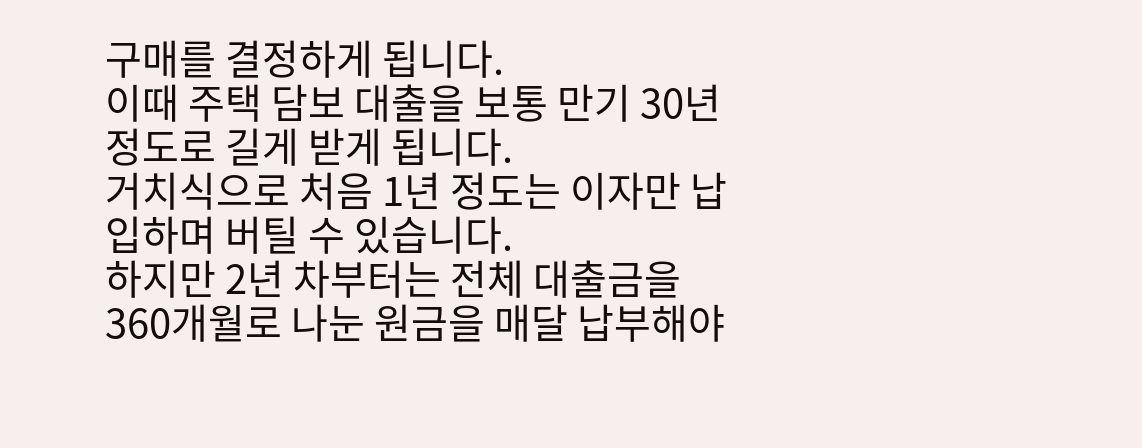구매를 결정하게 됩니다.
이때 주택 담보 대출을 보통 만기 30년 정도로 길게 받게 됩니다.
거치식으로 처음 1년 정도는 이자만 납입하며 버틸 수 있습니다.
하지만 2년 차부터는 전체 대출금을 360개월로 나눈 원금을 매달 납부해야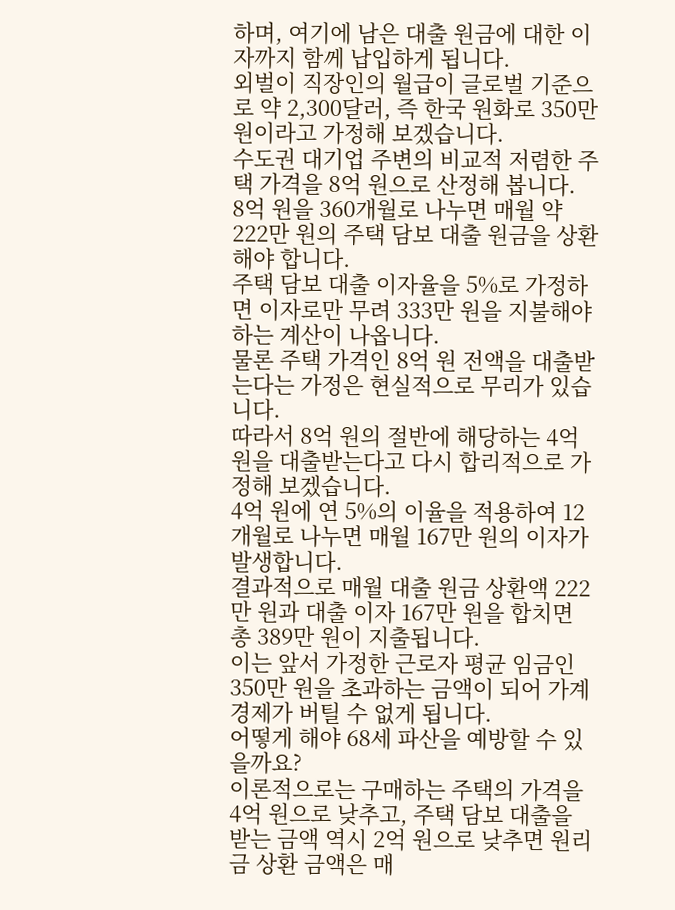하며, 여기에 남은 대출 원금에 대한 이자까지 함께 납입하게 됩니다.
외벌이 직장인의 월급이 글로벌 기준으로 약 2,300달러, 즉 한국 원화로 350만 원이라고 가정해 보겠습니다.
수도권 대기업 주변의 비교적 저렴한 주택 가격을 8억 원으로 산정해 봅니다.
8억 원을 360개월로 나누면 매월 약 222만 원의 주택 담보 대출 원금을 상환해야 합니다.
주택 담보 대출 이자율을 5%로 가정하면 이자로만 무려 333만 원을 지불해야 하는 계산이 나옵니다.
물론 주택 가격인 8억 원 전액을 대출받는다는 가정은 현실적으로 무리가 있습니다.
따라서 8억 원의 절반에 해당하는 4억 원을 대출받는다고 다시 합리적으로 가정해 보겠습니다.
4억 원에 연 5%의 이율을 적용하여 12개월로 나누면 매월 167만 원의 이자가 발생합니다.
결과적으로 매월 대출 원금 상환액 222만 원과 대출 이자 167만 원을 합치면 총 389만 원이 지출됩니다.
이는 앞서 가정한 근로자 평균 임금인 350만 원을 초과하는 금액이 되어 가계 경제가 버틸 수 없게 됩니다.
어떻게 해야 68세 파산을 예방할 수 있을까요?
이론적으로는 구매하는 주택의 가격을 4억 원으로 낮추고, 주택 담보 대출을 받는 금액 역시 2억 원으로 낮추면 원리금 상환 금액은 매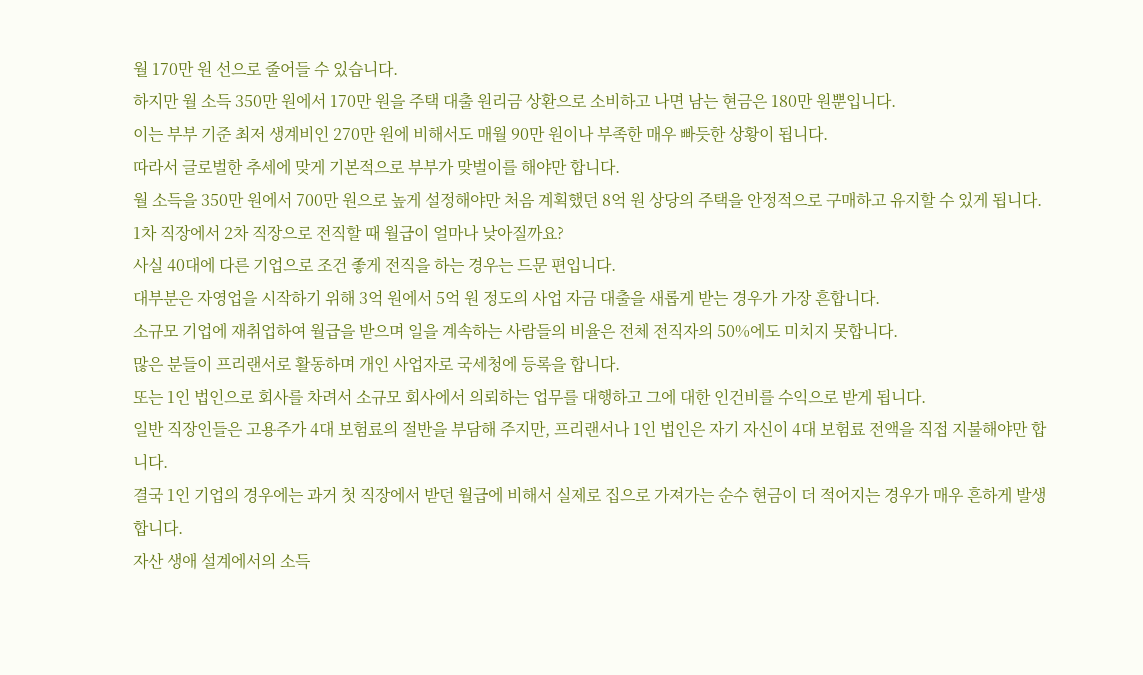월 170만 원 선으로 줄어들 수 있습니다.
하지만 월 소득 350만 원에서 170만 원을 주택 대출 원리금 상환으로 소비하고 나면 남는 현금은 180만 원뿐입니다.
이는 부부 기준 최저 생계비인 270만 원에 비해서도 매월 90만 원이나 부족한 매우 빠듯한 상황이 됩니다.
따라서 글로벌한 추세에 맞게 기본적으로 부부가 맞벌이를 해야만 합니다.
월 소득을 350만 원에서 700만 원으로 높게 설정해야만 처음 계획했던 8억 원 상당의 주택을 안정적으로 구매하고 유지할 수 있게 됩니다.
1차 직장에서 2차 직장으로 전직할 때 월급이 얼마나 낮아질까요?
사실 40대에 다른 기업으로 조건 좋게 전직을 하는 경우는 드문 편입니다.
대부분은 자영업을 시작하기 위해 3억 원에서 5억 원 정도의 사업 자금 대출을 새롭게 받는 경우가 가장 흔합니다.
소규모 기업에 재취업하여 월급을 받으며 일을 계속하는 사람들의 비율은 전체 전직자의 50%에도 미치지 못합니다.
많은 분들이 프리랜서로 활동하며 개인 사업자로 국세청에 등록을 합니다.
또는 1인 법인으로 회사를 차려서 소규모 회사에서 의뢰하는 업무를 대행하고 그에 대한 인건비를 수익으로 받게 됩니다.
일반 직장인들은 고용주가 4대 보험료의 절반을 부담해 주지만, 프리랜서나 1인 법인은 자기 자신이 4대 보험료 전액을 직접 지불해야만 합니다.
결국 1인 기업의 경우에는 과거 첫 직장에서 받던 월급에 비해서 실제로 집으로 가져가는 순수 현금이 더 적어지는 경우가 매우 흔하게 발생합니다.
자산 생애 설계에서의 소득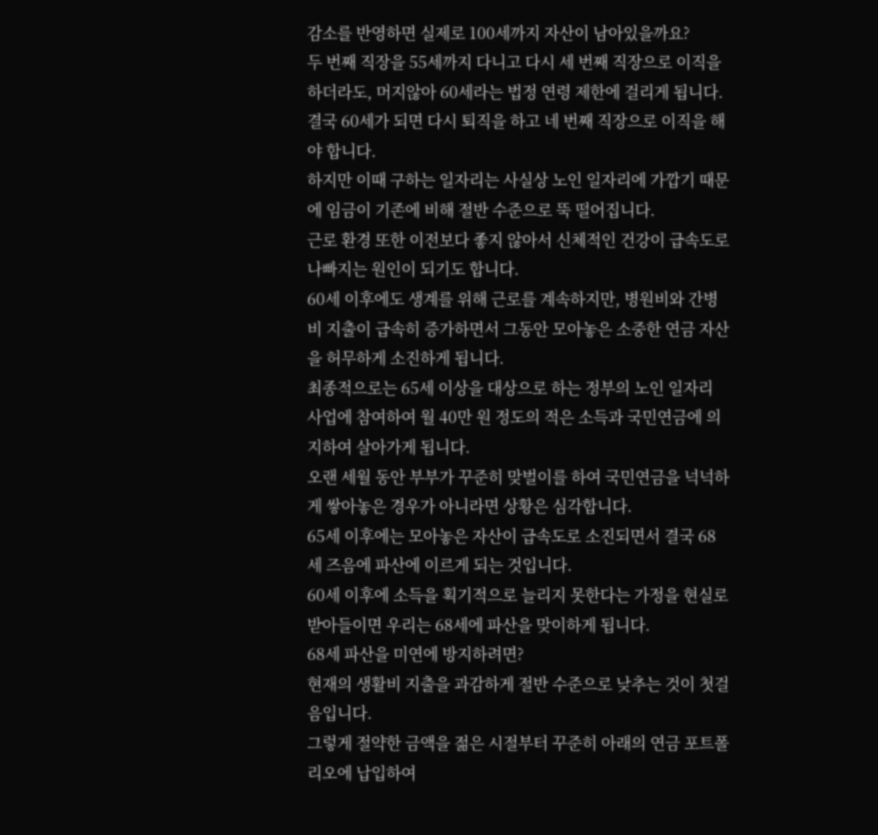감소를 반영하면 실제로 100세까지 자산이 남아있을까요?
두 번째 직장을 55세까지 다니고 다시 세 번째 직장으로 이직을 하더라도, 머지않아 60세라는 법정 연령 제한에 걸리게 됩니다.
결국 60세가 되면 다시 퇴직을 하고 네 번째 직장으로 이직을 해야 합니다.
하지만 이때 구하는 일자리는 사실상 노인 일자리에 가깝기 때문에 임금이 기존에 비해 절반 수준으로 뚝 떨어집니다.
근로 환경 또한 이전보다 좋지 않아서 신체적인 건강이 급속도로 나빠지는 원인이 되기도 합니다.
60세 이후에도 생계를 위해 근로를 계속하지만, 병원비와 간병비 지출이 급속히 증가하면서 그동안 모아놓은 소중한 연금 자산을 허무하게 소진하게 됩니다.
최종적으로는 65세 이상을 대상으로 하는 정부의 노인 일자리 사업에 참여하여 월 40만 원 정도의 적은 소득과 국민연금에 의지하여 살아가게 됩니다.
오랜 세월 동안 부부가 꾸준히 맞벌이를 하여 국민연금을 넉넉하게 쌓아놓은 경우가 아니라면 상황은 심각합니다.
65세 이후에는 모아놓은 자산이 급속도로 소진되면서 결국 68세 즈음에 파산에 이르게 되는 것입니다.
60세 이후에 소득을 획기적으로 늘리지 못한다는 가정을 현실로 받아들이면 우리는 68세에 파산을 맞이하게 됩니다.
68세 파산을 미연에 방지하려면?
현재의 생활비 지출을 과감하게 절반 수준으로 낮추는 것이 첫걸음입니다.
그렇게 절약한 금액을 젊은 시절부터 꾸준히 아래의 연금 포트폴리오에 납입하여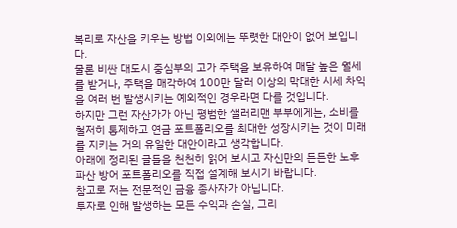복리로 자산을 키우는 방법 이외에는 뚜렷한 대안이 없어 보입니다.
물론 비싼 대도시 중심부의 고가 주택을 보유하여 매달 높은 월세를 받거나, 주택을 매각하여 100만 달러 이상의 막대한 시세 차익을 여러 번 발생시키는 예외적인 경우라면 다를 것입니다.
하지만 그런 자산가가 아닌 평범한 샐러리맨 부부에게는, 소비를 철저히 통제하고 연금 포트폴리오를 최대한 성장시키는 것이 미래를 지키는 거의 유일한 대안이라고 생각합니다.
아래에 정리된 글들을 천천히 읽어 보시고 자신만의 든든한 노후 파산 방어 포트폴리오를 직접 설계해 보시기 바랍니다.
참고로 저는 전문적인 금융 종사자가 아닙니다.
투자로 인해 발생하는 모든 수익과 손실, 그리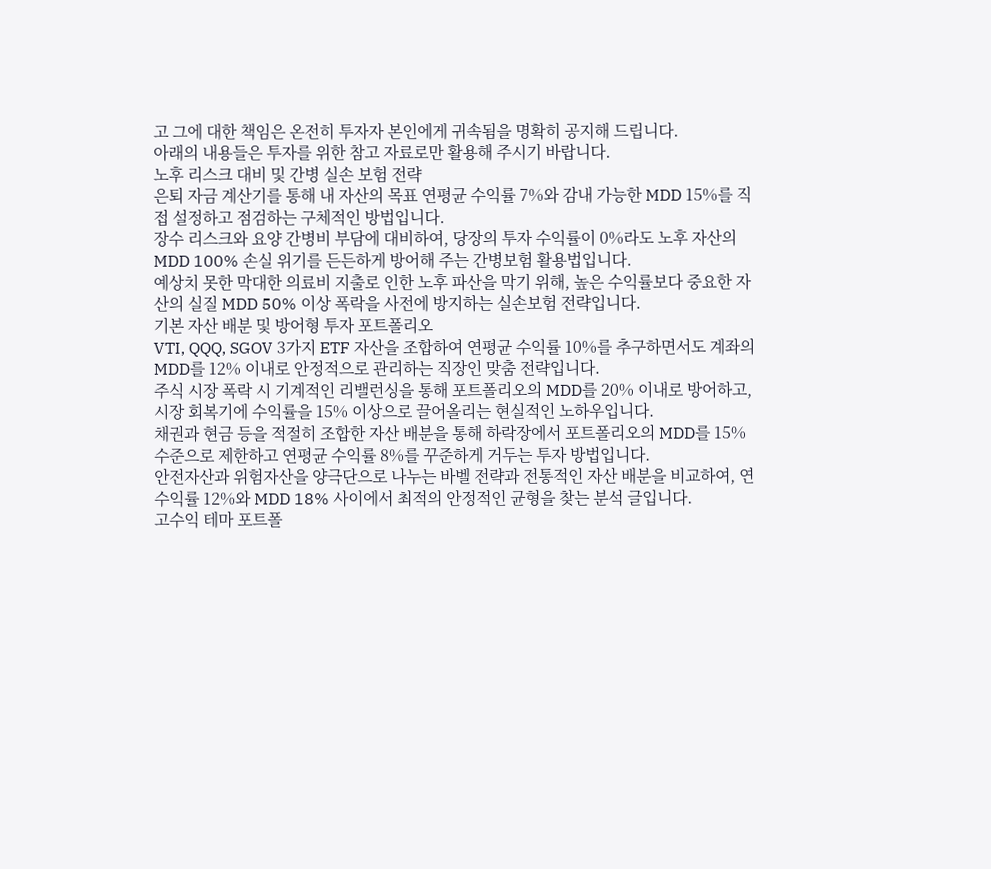고 그에 대한 책임은 온전히 투자자 본인에게 귀속됨을 명확히 공지해 드립니다.
아래의 내용들은 투자를 위한 참고 자료로만 활용해 주시기 바랍니다.
노후 리스크 대비 및 간병 실손 보험 전략
은퇴 자금 계산기를 통해 내 자산의 목표 연평균 수익률 7%와 감내 가능한 MDD 15%를 직접 설정하고 점검하는 구체적인 방법입니다.
장수 리스크와 요양 간병비 부담에 대비하여, 당장의 투자 수익률이 0%라도 노후 자산의 MDD 100% 손실 위기를 든든하게 방어해 주는 간병보험 활용법입니다.
예상치 못한 막대한 의료비 지출로 인한 노후 파산을 막기 위해, 높은 수익률보다 중요한 자산의 실질 MDD 50% 이상 폭락을 사전에 방지하는 실손보험 전략입니다.
기본 자산 배분 및 방어형 투자 포트폴리오
VTI, QQQ, SGOV 3가지 ETF 자산을 조합하여 연평균 수익률 10%를 추구하면서도 계좌의 MDD를 12% 이내로 안정적으로 관리하는 직장인 맞춤 전략입니다.
주식 시장 폭락 시 기계적인 리밸런싱을 통해 포트폴리오의 MDD를 20% 이내로 방어하고, 시장 회복기에 수익률을 15% 이상으로 끌어올리는 현실적인 노하우입니다.
채권과 현금 등을 적절히 조합한 자산 배분을 통해 하락장에서 포트폴리오의 MDD를 15% 수준으로 제한하고 연평균 수익률 8%를 꾸준하게 거두는 투자 방법입니다.
안전자산과 위험자산을 양극단으로 나누는 바벨 전략과 전통적인 자산 배분을 비교하여, 연 수익률 12%와 MDD 18% 사이에서 최적의 안정적인 균형을 찾는 분석 글입니다.
고수익 테마 포트폴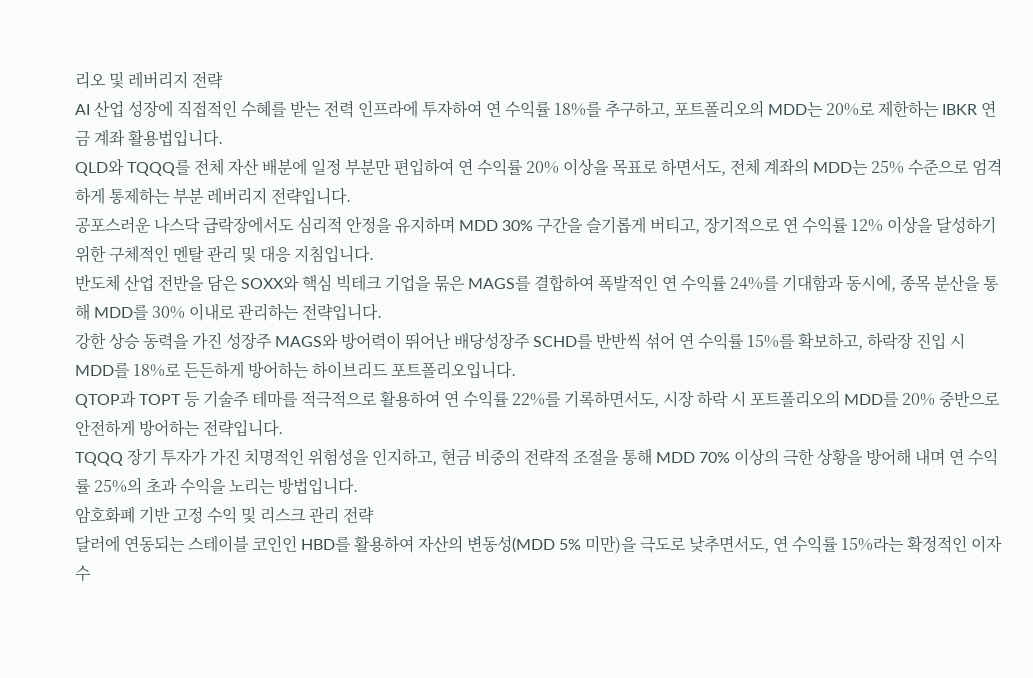리오 및 레버리지 전략
AI 산업 성장에 직접적인 수혜를 받는 전력 인프라에 투자하여 연 수익률 18%를 추구하고, 포트폴리오의 MDD는 20%로 제한하는 IBKR 연금 계좌 활용법입니다.
QLD와 TQQQ를 전체 자산 배분에 일정 부분만 편입하여 연 수익률 20% 이상을 목표로 하면서도, 전체 계좌의 MDD는 25% 수준으로 엄격하게 통제하는 부분 레버리지 전략입니다.
공포스러운 나스닥 급락장에서도 심리적 안정을 유지하며 MDD 30% 구간을 슬기롭게 버티고, 장기적으로 연 수익률 12% 이상을 달성하기 위한 구체적인 멘탈 관리 및 대응 지침입니다.
반도체 산업 전반을 담은 SOXX와 핵심 빅테크 기업을 묶은 MAGS를 결합하여 폭발적인 연 수익률 24%를 기대함과 동시에, 종목 분산을 통해 MDD를 30% 이내로 관리하는 전략입니다.
강한 상승 동력을 가진 성장주 MAGS와 방어력이 뛰어난 배당성장주 SCHD를 반반씩 섞어 연 수익률 15%를 확보하고, 하락장 진입 시 MDD를 18%로 든든하게 방어하는 하이브리드 포트폴리오입니다.
QTOP과 TOPT 등 기술주 테마를 적극적으로 활용하여 연 수익률 22%를 기록하면서도, 시장 하락 시 포트폴리오의 MDD를 20% 중반으로 안전하게 방어하는 전략입니다.
TQQQ 장기 투자가 가진 치명적인 위험성을 인지하고, 현금 비중의 전략적 조절을 통해 MDD 70% 이상의 극한 상황을 방어해 내며 연 수익률 25%의 초과 수익을 노리는 방법입니다.
암호화폐 기반 고정 수익 및 리스크 관리 전략
달러에 연동되는 스테이블 코인인 HBD를 활용하여 자산의 변동성(MDD 5% 미만)을 극도로 낮추면서도, 연 수익률 15%라는 확정적인 이자 수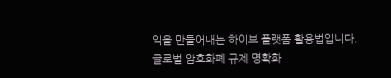익을 만들어내는 하이브 플랫폼 활용법입니다.
글로벌 암호화폐 규제 명확화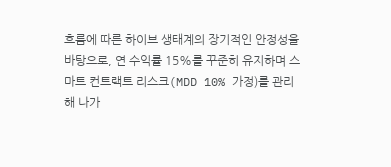흐름에 따른 하이브 생태계의 장기적인 안정성을 바탕으로, 연 수익률 15%를 꾸준히 유지하며 스마트 컨트랙트 리스크(MDD 10% 가정)를 관리해 나가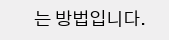는 방법입니다.